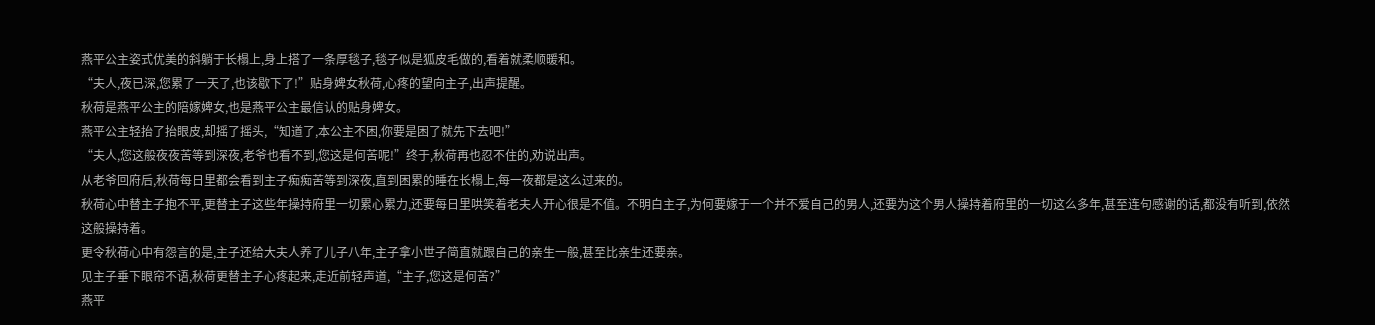燕平公主姿式优美的斜躺于长榻上,身上搭了一条厚毯子,毯子似是狐皮毛做的,看着就柔顺暖和。
“夫人,夜已深,您累了一天了,也该歇下了!”贴身婢女秋荷,心疼的望向主子,出声提醒。
秋荷是燕平公主的陪嫁婢女,也是燕平公主最信认的贴身婢女。
燕平公主轻抬了抬眼皮,却摇了摇头,“知道了,本公主不困,你要是困了就先下去吧!”
“夫人,您这般夜夜苦等到深夜,老爷也看不到,您这是何苦呢!”终于,秋荷再也忍不住的,劝说出声。
从老爷回府后,秋荷每日里都会看到主子痴痴苦等到深夜,直到困累的睡在长榻上,每一夜都是这么过来的。
秋荷心中替主子抱不平,更替主子这些年操持府里一切累心累力,还要每日里哄笑着老夫人开心很是不值。不明白主子,为何要嫁于一个并不爱自己的男人,还要为这个男人操持着府里的一切这么多年,甚至连句感谢的话,都没有听到,依然这般操持着。
更令秋荷心中有怨言的是,主子还给大夫人养了儿子八年,主子拿小世子简直就跟自己的亲生一般,甚至比亲生还要亲。
见主子垂下眼帘不语,秋荷更替主子心疼起来,走近前轻声道,“主子,您这是何苦?”
燕平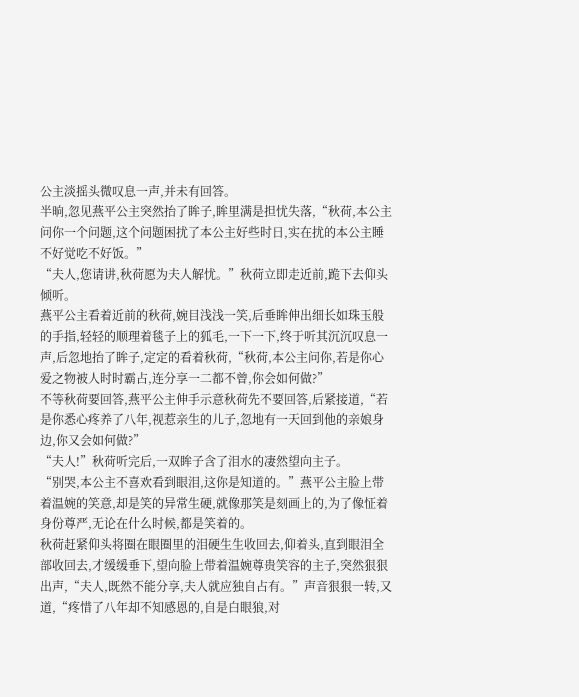公主淡摇头微叹息一声,并未有回答。
半晌,忽见燕平公主突然抬了眸子,眸里满是担忧失落,“秋荷,本公主问你一个问题,这个问题困扰了本公主好些时日,实在扰的本公主睡不好觉吃不好饭。”
“夫人,您请讲,秋荷愿为夫人解忧。”秋荷立即走近前,跪下去仰头倾听。
燕平公主看着近前的秋荷,婉目浅浅一笑,后垂眸伸出细长如珠玉般的手指,轻轻的顺理着毯子上的狐毛,一下一下,终于听其沉沉叹息一声,后忽地抬了眸子,定定的看着秋荷,“秋荷,本公主问你,若是你心爱之物被人时时霸占,连分享一二都不曾,你会如何做?”
不等秋荷要回答,燕平公主伸手示意秋荷先不要回答,后紧接道,“若是你悉心疼养了八年,视惹亲生的儿子,忽地有一天回到他的亲娘身边,你又会如何做?”
“夫人!”秋荷听完后,一双眸子含了泪水的凄然望向主子。
“别哭,本公主不喜欢看到眼泪,这你是知道的。”燕平公主脸上带着温婉的笑意,却是笑的异常生硬,就像那笑是刻画上的,为了像怔着身份尊严,无论在什么时候,都是笑着的。
秋荷赶紧仰头将圈在眼圈里的泪硬生生收回去,仰着头,直到眼泪全部收回去,才缓缓垂下,望向脸上带着温婉尊贵笑容的主子,突然狠狠出声,“夫人,既然不能分享,夫人就应独自占有。”声音狠狠一转,又道,“疼惜了八年却不知感恩的,自是白眼狼,对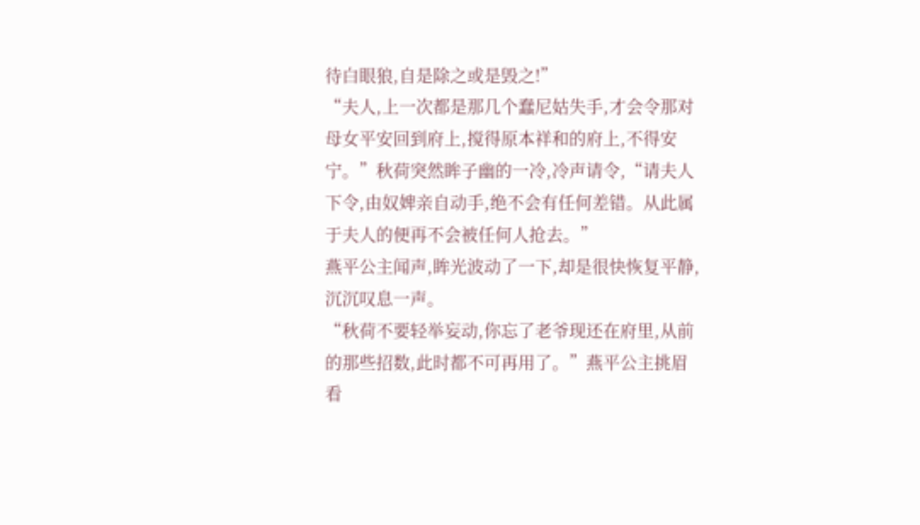待白眼狼,自是除之或是毁之!”
“夫人,上一次都是那几个蠢尼姑失手,才会令那对母女平安回到府上,搅得原本祥和的府上,不得安宁。”秋荷突然眸子幽的一冷,冷声请令,“请夫人下令,由奴婢亲自动手,绝不会有任何差错。从此属于夫人的便再不会被任何人抢去。”
燕平公主闻声,眸光波动了一下,却是很快恢复平静,沉沉叹息一声。
“秋荷不要轻举妄动,你忘了老爷现还在府里,从前的那些招数,此时都不可再用了。”燕平公主挑眉看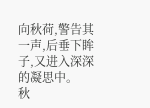向秋荷,警告其一声,后垂下眸子,又进入深深的凝思中。
秋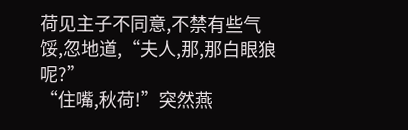荷见主子不同意,不禁有些气馁,忽地道,“夫人,那,那白眼狼呢?”
“住嘴,秋荷!”突然燕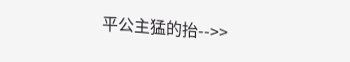平公主猛的抬-->>